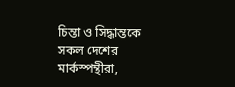চিন্তা ও সিদ্ধান্তকে সকল দেশের মার্কস্পন্থীরা,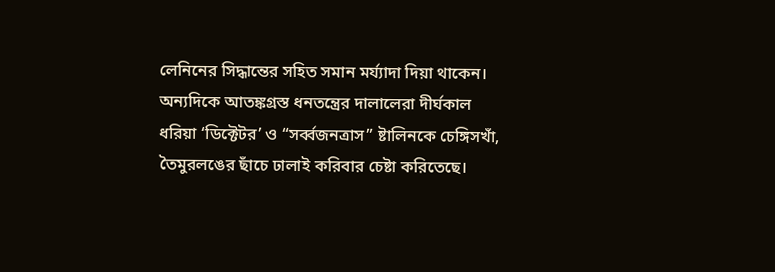লেনিনের সিদ্ধান্তের সহিত সমান মর্য্যাদা দিয়া থাকেন। অন্যদিকে আতঙ্কগ্রস্ত ধনতন্ত্রের দালালেরা দীর্ঘকাল ধরিয়া ‘ডিক্টেটর’ ও “সর্ব্বজনত্রাস” ষ্টালিনকে চেঙ্গিসখাঁ, তৈমুরলঙের ছাঁচে ঢালাই করিবার চেষ্টা করিতেছে।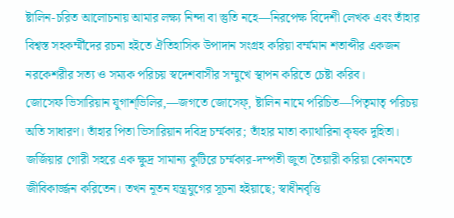ষ্টালিন-চরিত আলোচনায় আমার লক্ষ্য নিন্দা বা স্তুতি নহে―নিরপেক্ষ বিদেশী লেখক এবং তাঁহার বিশ্বস্ত সহকর্ম্মীদের রচনা হইতে ঐতিহাসিক উপাদান সংগ্রহ করিয়া বর্ম্মমান শতাব্দীর একজন নরকেশরীর সত্য ও সম্যক পরিচয় স্বদেশবাসীর সম্মুখে স্থাপন করিতে চেষ্টা করিব।
জোসেফ ভিসারিয়ান যুগাশ্ভিলির,―জগতে জোসেফ্, ষ্টালিন নামে পরিচিত—পিতৃমাতৃ পরিচয় অতি সাধারণ। তাঁহার পিতা ভিসারিয়ান দবিদ্র চর্ম্মকার; তাঁহার মাতা ক্যাথারিনা কৃষক দুহিতা। জর্জিয়ার গোরী সহরে এক ক্ষুদ্র সামান্য কুটিরে চর্ম্মকার-দম্পতী জুতা তৈয়ারী করিয়া কোনমতে জীবিকার্জ্জন করিতেন। তখন নূতন যন্ত্রযুগের সূচনা হইয়াছে; স্বাধীনবৃত্তি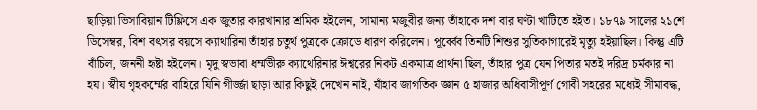ছাড়িয়া ভিসাবিয়ান টিফ্লিসে এক জুতার কারখানার শ্রমিক হইলেন, সামান্য মজুবীর জন্য তাঁহাকে দশ বার ঘণ্টা খাটিতে হইত। ১৮৭৯ সালের ২১শে ডিসেম্বর, বিশ বৎসর বয়সে ক্যাথারিনা তাঁহার চতুর্থ পুত্রকে ক্রোডে ধারণ করিলেন। পূর্ব্বেব তিনটি শিশুর সুতিকাগারেই মৃত্যু হইয়াছিল। কিন্তু এটি বাঁচিল, জননী হৃষ্টা হইলেন। মৃদু স্বভাবা ধর্ম্মভীরু ক্যাথেরিনার ঈশ্বরের নিকট একমাত্র প্রার্থনা ছিল, তাঁহার পুত্র যেন পিতার মতই দরিদ্র চর্মকার না হয। স্বীয গৃহকর্ম্মের বাহিরে যিনি গীর্জ্জা ছাড়া আর কিছুই দেখেন নাই, যাঁহাব জাগতিক জ্ঞান ৫ হাজার অধিবাসীপূর্ণ গোবী সহরের মধ্যেই সীমাবদ্ধ,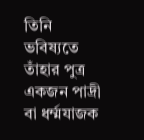তিনি ভবিষ্যতে তাঁহার পুত্র একজন পাদ্রী বা ধর্ম্মযাজক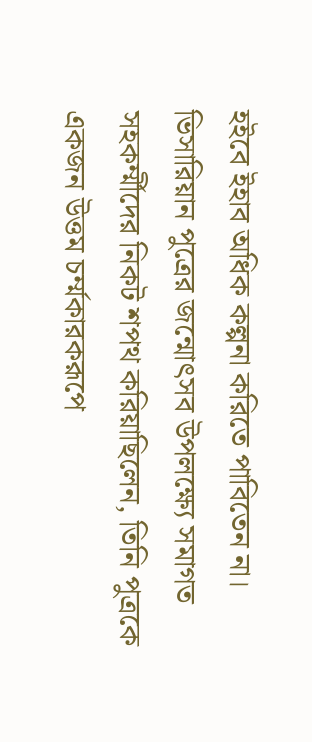হইবে ইহাব অধিক কল্পনা করিতে পাবিতেন না। ভিসারিয়ান পুত্রের জন্মোৎসব উপলক্ষ্যে সমাগত সহকর্ম্মীদের নিকট শপথ করিয়াছিলেন, তিনি পুত্রকে একজন উত্তম চর্ম্মকারকরূপে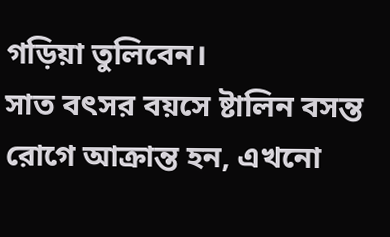গড়িয়া তুলিবেন।
সাত বৎসর বয়সে ষ্টালিন বসন্ত রোগে আক্রান্ত হন, এখনো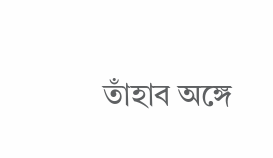তাঁহাব অঙ্গে